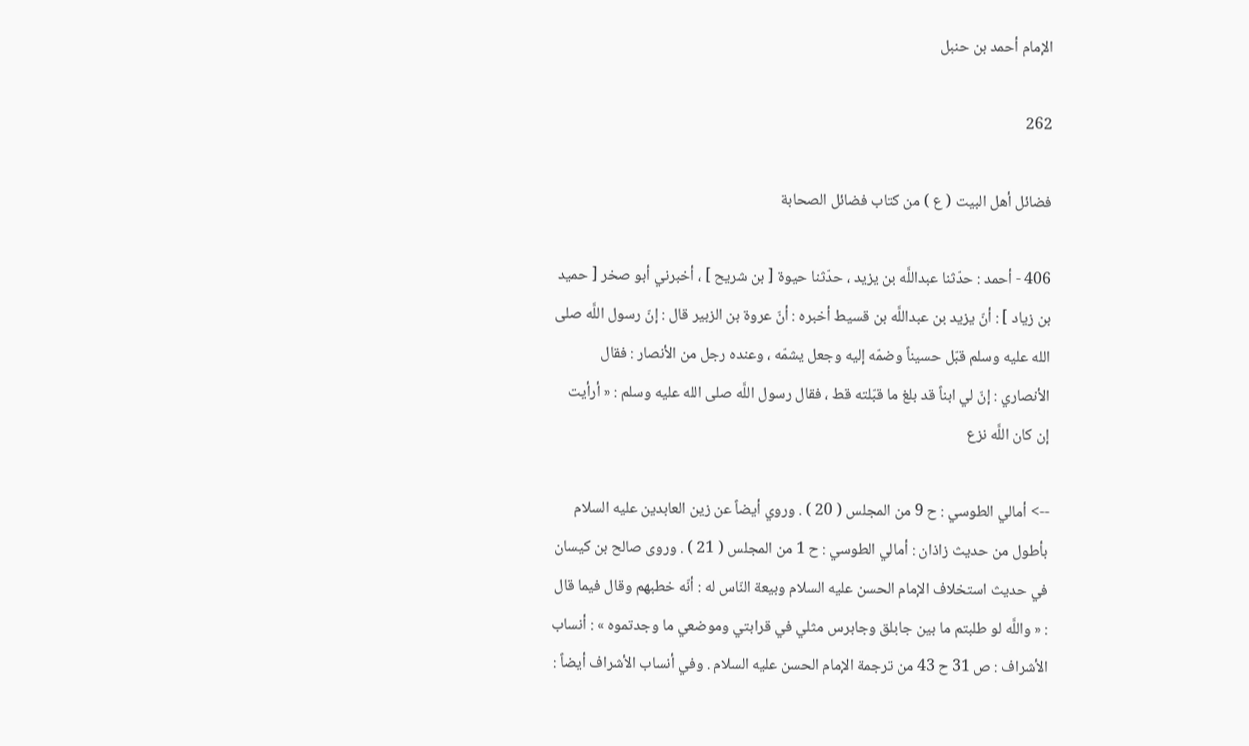الإمام أحمد بن حنبل

262

فضائل أهل البيت ( ع ) من كتاب فضائل الصحابة

406 - أحمد : حدّثنا عبداللَّه بن يزيد ، حدّثنا حيوة [ بن شريح ] ، أخبرني أبو صخر [ حميد بن زياد ] : أنّ يزيد بن عبداللَّه بن قسيط أخبره : أنّ عروة بن الزبير قال : إنّ رسول اللَّه صلى الله عليه وسلم قبّل حسيناً وضمّه إليه وجعل يشمّه ، وعنده رجل من الأنصار : فقال الأنصاري : إنّ لي ابناً قد بلغ ما قبّلته قط ، فقال رسول اللَّه صلى الله عليه وسلم : « أرأيت إن كان اللَّه نزع

--> أمالي الطوسي : ح 9 من المجلس ( 20 ) . وروي أيضاً عن زين العابدين عليه السلام بأطول من حديث زاذان : أمالي الطوسي : ح 1 من المجلس ( 21 ) . وروى صالح بن كيسان في حديث استخلاف الإمام الحسن عليه السلام وبيعة النّاس له : أنّه خطبهم وقال فيما قال : « واللَّه لو طلبتم ما بين جابلق وجابرس مثلي في قرابتي وموضعي ما وجدتموه » : أنساب الأشراف : ص 31 ح 43 من ترجمة الإمام الحسن عليه السلام . وفي أنساب الأشراف أيضاً :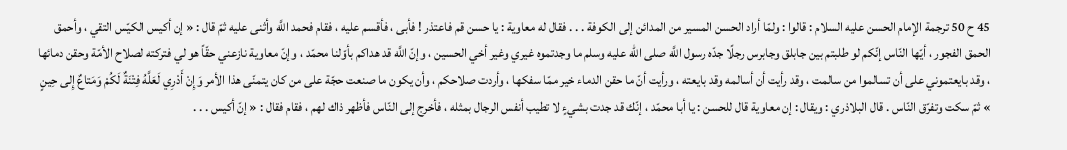45 ح 50 ترجمة الإمام الحسن عليه السلام : قالوا : ولمّا أراد الحسن المسير من المدائن إلى الكوفة . . . فقال له معاوية : يا حسن قم فاعتذر ! فأبى ، فأقسم عليه ، فقام فحمد اللَّه وأثنى عليه ثمّ قال : « إن أكيس الكيّس التقي ، وأحمق الحمق الفجور ، أيّها النّاس إنّكم لو طلبتم بين جابلق وجابرس رجلًا جدّه رسول اللَّه صلى الله عليه وسلم ما وجدتموه غيري وغير أخي الحسين ، وإنّ اللَّه قد هداكم بأوّلنا محمّد ، وإنّ معاوية نازعني حقّاً هو لي فتركته لصلاح الأمّة وحقن دمائها ، وقد بايعتموني على أن تسالموا من سالمت ، وقد رأيت أن أسالمه وقد بايعته ، ورأيت أنّ ما حقن الدماء خير ممّا سفكها ، وأردت صلاحكم ، وأن يكون ما صنعت حجّة على من كان يتمنّى هذا الأمر وَإِنْ أَدْرِي لَعَلَّهُ فِتْنَةٌ لَكُمْ وَمَتاعٌ إِلى حِينٍ » ثمّ سكت وتفرّق النّاس . قال البلاذري : ويقال : إن معاوية قال للحسن : يا أبا محمّد ، إنّك قد جدت بشيءٍ لا تطيب أنفس الرجال بمثله ، فأخرج إلى النّاس فأظهر ذاك لهم ، فقام فقال : « إنّ أكيس . . .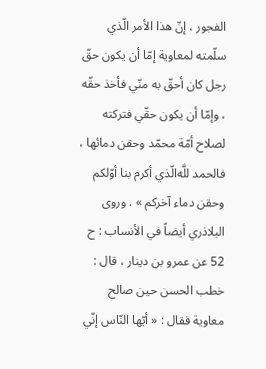الفجور ، إنّ هذا الأمر الّذي سلّمته لمعاوية إمّا أن يكون حقّ رجل كان أحقّ به منّي فأخذ حقّه ، وإمّا أن يكون حقّي فتركته لصلاح أمّة محمّد وحقن دمائها ، فالحمد للَّه‌الّذي أكرم بنا أوّلكم وحقن دماء آخركم » . وروى البلاذري أيضاً في الأنساب : ح 52 عن عمرو بن دينار ، قال : خطب الحسن حين صالح معاوية فقال : « أيّها النّاس إنّي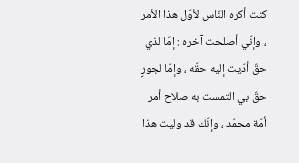كنت أكره النّاس لأوّل هذا الأمر ، وإنّي أصلحت آخره : إمّا لذي حقّ أدّيت إليه حقّه ، وإمّا لجورٍ حقّ بي التمست به صلاح أمر أمّة محمّد ، وإنّك قد وليت هذا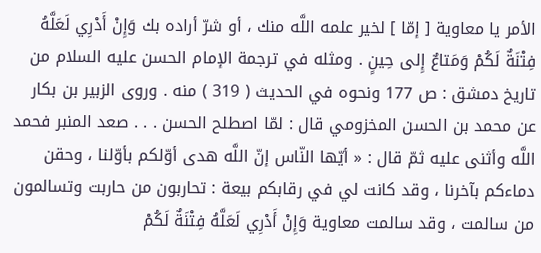الأمر يا معاوية [ إمّا ] لخير علمه اللَّه منك ، أو شرّ أراده بك وَإِنْ أَدْرِي لَعَلَّهُ فِتْنَةٌ لَكُمْ وَمَتاعٌ إِلى حِينٍ . ومثله في ترجمة الإمام الحسن عليه السلام من تاريخ دمشق : ص 177 ونحوه في الحديث ( 319 ) منه . وروى الزبير بن بكار عن محمد بن الحسن المخزومي قال : لمّا اصطلح الحسن . . . صعد المنبر فحمد اللَّه وأثنى عليه ثمّ قال : « أيّها النّاس إنّ اللَّه هدى أوّلكم بأوّلنا ، وحقن دماءكم بآخرنا ، وقد كانت لي في رقابكم بيعة : تحاربون من حاربت وتسالمون من سالمت ، وقد سالمت معاوية وَإِنْ أَدْرِي لَعَلَّهُ فِتْنَةٌ لَكُمْ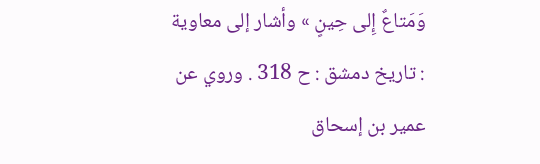وَمَتاعٌ إِلى حِينٍ » وأشار إلى معاوية : تاريخ دمشق : ح 318 . وروي عن عمير بن إسحاق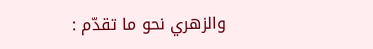والزهري نحو ما تقدّم :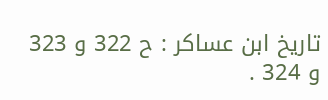تاريخ ابن عساكر : ح 322 و 323 و 324 .